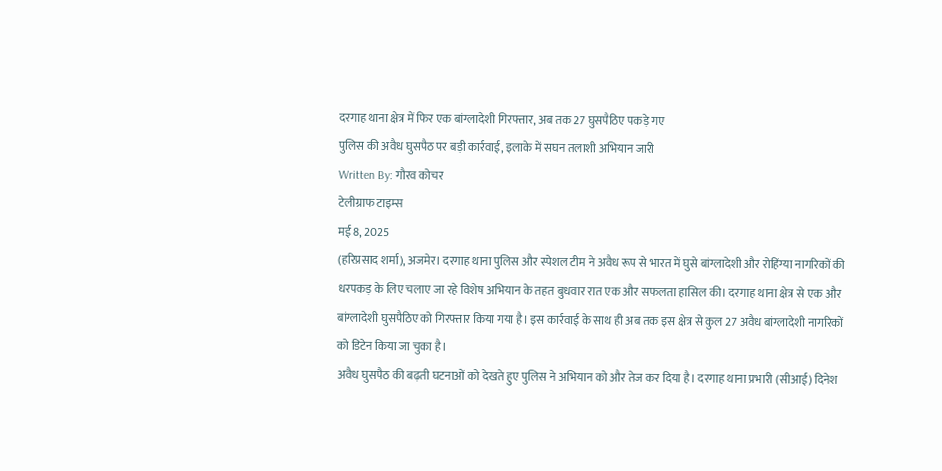दरगाह थाना क्षेत्र में फिर एक बांग्लादेशी गिरफ्तार, अब तक 27 घुसपैठिए पकड़े गए
पुलिस की अवैध घुसपैठ पर बड़ी कार्रवाई, इलाके में सघन तलाशी अभियान जारी
Written By: गौरव कोचर
टेलीग्राफ टाइम्स
मई 8, 2025
(हरिप्रसाद शर्मा), अजमेर। दरगाह थाना पुलिस और स्पेशल टीम ने अवैध रूप से भारत में घुसे बांग्लादेशी और रोहिंग्या नागरिकों की धरपकड़ के लिए चलाए जा रहे विशेष अभियान के तहत बुधवार रात एक और सफलता हासिल की। दरगाह थाना क्षेत्र से एक और बांग्लादेशी घुसपैठिए को गिरफ्तार किया गया है। इस कार्रवाई के साथ ही अब तक इस क्षेत्र से कुल 27 अवैध बांग्लादेशी नागरिकों को डिटेन किया जा चुका है।
अवैध घुसपैठ की बढ़ती घटनाओं को देखते हुए पुलिस ने अभियान को और तेज कर दिया है। दरगाह थाना प्रभारी (सीआई) दिनेश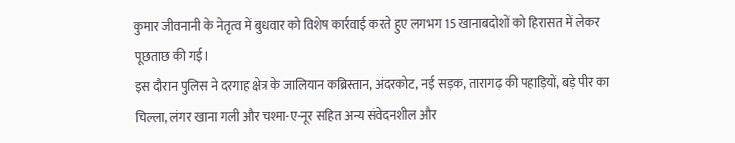कुमार जीवनानी के नेतृत्व में बुधवार को विशेष कार्रवाई करते हुए लगभग 15 खानाबदोशों को हिरासत में लेकर पूछताछ की गई।
इस दौरान पुलिस ने दरगाह क्षेत्र के जालियान कब्रिस्तान, अंदरकोट, नई सड़क, तारागढ़ की पहाड़ियों, बड़े पीर का चिल्ला, लंगर खाना गली और चश्मा-ए-नूर सहित अन्य संवेदनशील और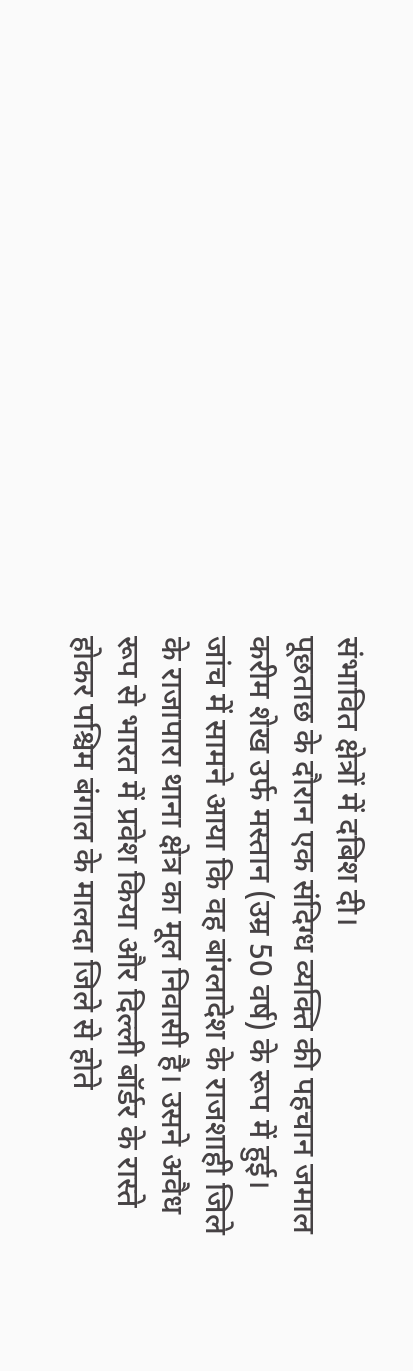संभावित क्षेत्रों में दबिश दी।
पूछताछ के दौरान एक संदिग्ध व्यक्ति की पहचान जमाल करीम शेख उर्फ मस्तान (उम्र 50 वर्ष) के रूप में हुई। जांच में सामने आया कि वह बांग्लादेश के राजशाही जिले के राजापारा थाना क्षेत्र का मूल निवासी है। उसने अवैध रूप से भारत में प्रवेश किया और दिल्ली बॉर्डर के रास्ते होकर पश्चिम बंगाल के मालदा जिले से होते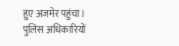हुए अजमेर पहुंचा।
पुलिस अधिकारियों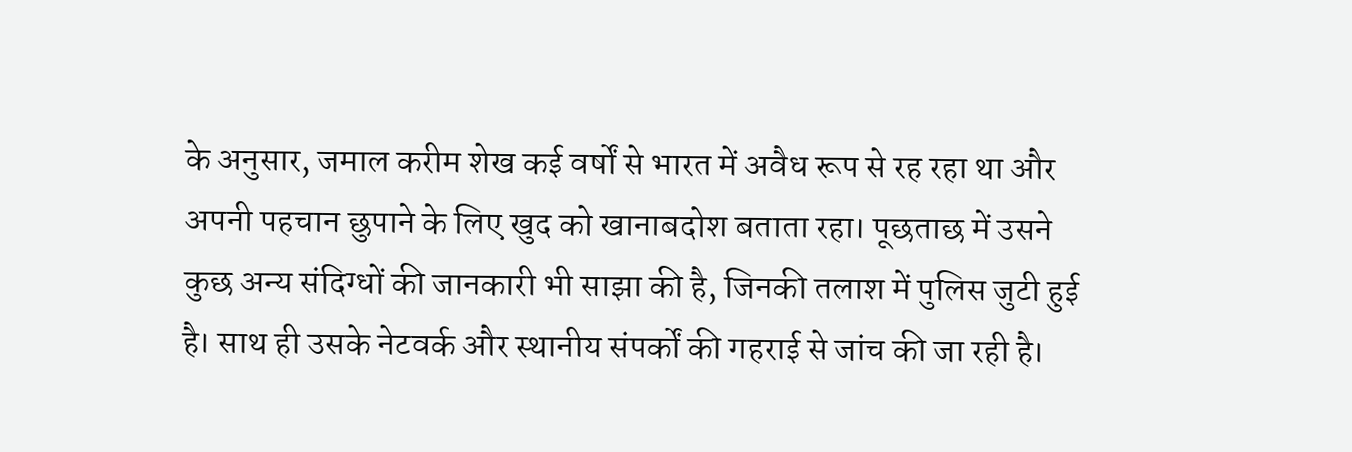के अनुसार, जमाल करीम शेख कई वर्षों से भारत में अवैध रूप से रह रहा था और अपनी पहचान छुपाने के लिए खुद को खानाबदोश बताता रहा। पूछताछ में उसने कुछ अन्य संदिग्धों की जानकारी भी साझा की है, जिनकी तलाश में पुलिस जुटी हुई है। साथ ही उसके नेटवर्क और स्थानीय संपर्कों की गहराई से जांच की जा रही है।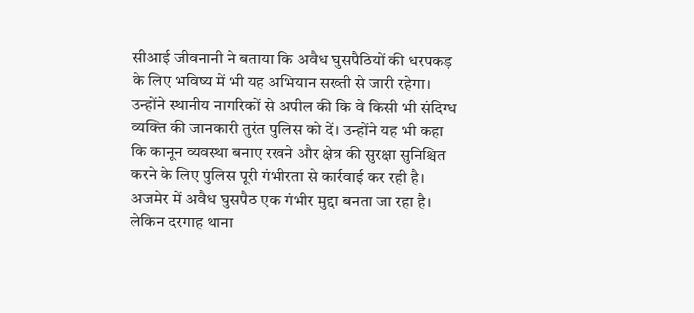सीआई जीवनानी ने बताया कि अवैध घुसपैठियों की धरपकड़ के लिए भविष्य में भी यह अभियान सख्ती से जारी रहेगा। उन्होंने स्थानीय नागरिकों से अपील की कि वे किसी भी संदिग्ध व्यक्ति की जानकारी तुरंत पुलिस को दें। उन्होंने यह भी कहा कि कानून व्यवस्था बनाए रखने और क्षेत्र की सुरक्षा सुनिश्चित करने के लिए पुलिस पूरी गंभीरता से कार्रवाई कर रही है।
अजमेर में अवैध घुसपैठ एक गंभीर मुद्दा बनता जा रहा है। लेकिन दरगाह थाना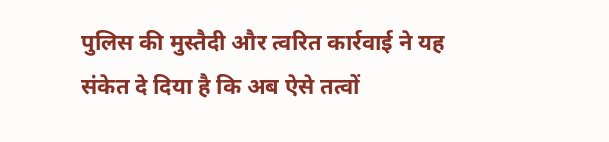पुलिस की मुस्तैदी और त्वरित कार्रवाई ने यह संकेत दे दिया है कि अब ऐसे तत्वों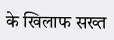के खिलाफ सख्त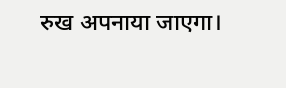रुख अपनाया जाएगा।